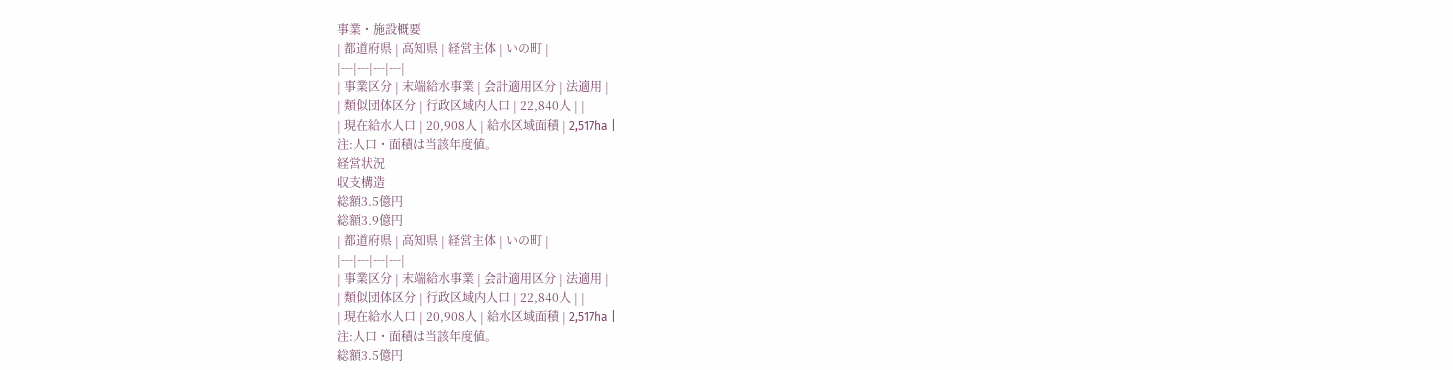事業・施設概要
| 都道府県 | 高知県 | 経営主体 | いの町 |
|---|---|---|---|
| 事業区分 | 末端給水事業 | 会計適用区分 | 法適用 |
| 類似団体区分 | 行政区域内人口 | 22,840人 | |
| 現在給水人口 | 20,908人 | 給水区域面積 | 2,517ha |
注:人口・面積は当該年度値。
経営状況
収支構造
総額3.5億円
総額3.9億円
| 都道府県 | 高知県 | 経営主体 | いの町 |
|---|---|---|---|
| 事業区分 | 末端給水事業 | 会計適用区分 | 法適用 |
| 類似団体区分 | 行政区域内人口 | 22,840人 | |
| 現在給水人口 | 20,908人 | 給水区域面積 | 2,517ha |
注:人口・面積は当該年度値。
総額3.5億円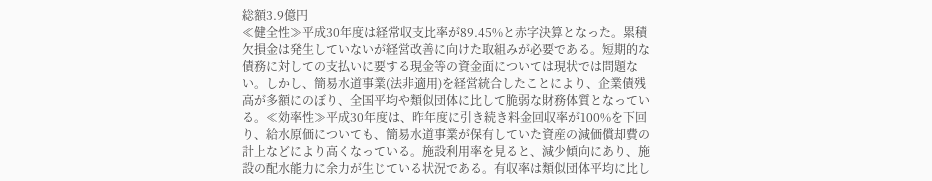総額3.9億円
≪健全性≫平成30年度は経常収支比率が89.45%と赤字決算となった。累積欠損金は発生していないが経営改善に向けた取組みが必要である。短期的な債務に対しての支払いに要する現金等の資金面については現状では問題ない。しかし、簡易水道事業(法非適用)を経営統合したことにより、企業債残高が多額にのぼり、全国平均や類似団体に比して脆弱な財務体質となっている。≪効率性≫平成30年度は、昨年度に引き続き料金回収率が100%を下回り、給水原価についても、簡易水道事業が保有していた資産の減価償却費の計上などにより高くなっている。施設利用率を見ると、減少傾向にあり、施設の配水能力に余力が生じている状況である。有収率は類似団体平均に比し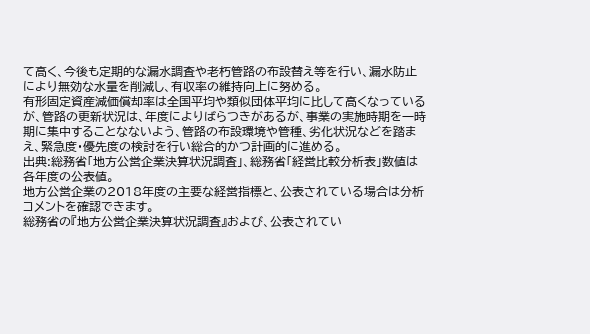て高く、今後も定期的な漏水調査や老朽管路の布設替え等を行い、漏水防止により無効な水量を削減し、有収率の維持向上に努める。
有形固定資産減価償却率は全国平均や類似団体平均に比して高くなっているが、管路の更新状況は、年度によりばらつきがあるが、事業の実施時期を一時期に集中することなないよう、管路の布設環境や管種、劣化状況などを踏まえ、緊急度・優先度の検討を行い総合的かつ計画的に進める。
出典:総務省「地方公営企業決算状況調査」、総務省「経営比較分析表」数値は各年度の公表値。
地方公営企業の2018年度の主要な経営指標と、公表されている場合は分析コメントを確認できます。
総務省の『地方公営企業決算状況調査』および、公表されてい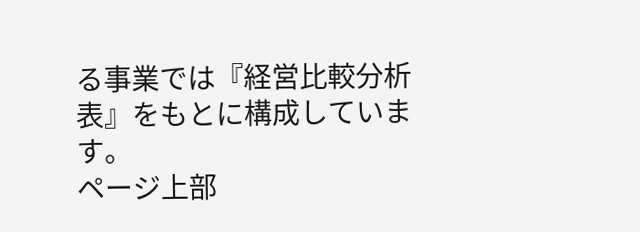る事業では『経営比較分析表』をもとに構成しています。
ページ上部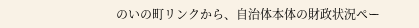のいの町リンクから、自治体本体の財政状況ペー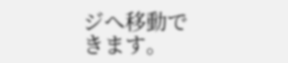ジへ移動できます。